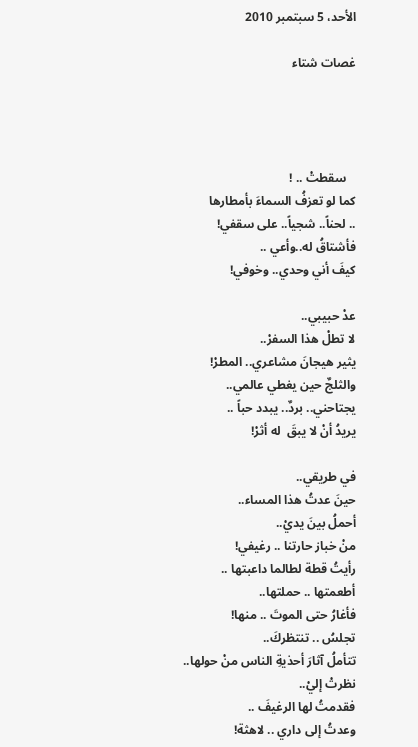الأحد، 5 سبتمبر 2010

غصات شتاء




   سقطتْ .. !
كما لو تعزفُ السماءَ بأمطارها
.. لحناً.. شجياً.. على سقفي!
فأشتاقُ له..وأعي ..
كيفَ أني وحدي.. وخوفي!

عدْ حبيبي..
لا تطلْ هذا السفرْ..
يثير هيجانَ مشاعري.. المطرْ!
والثلجٌ حين يغطي عالمي..
يجتاحني.. بردٌ.. يبدد حباً ..
يريدُ أنْ لا يبقَ  له أثرْ!

في طريقي..
حينَ عدتُ هذا المساء..
أحملُ بينَ يديْ..
منْ خباز حارتنا .. رغيفي!
رأيتُ قطة لطالما داعبتها ..
أطعمتها .. حملتها..
فأغارُ حتى الموتَ .. منها!
تجلسُ .. تنتظركَ..
تتأملُ آثارَ أحذيةِ الناس منْ حولها..
نظرتْ إليْ..
فقدمتُ لها الرغيفَ ..
وعدتُ إلى داري .. لاهثة!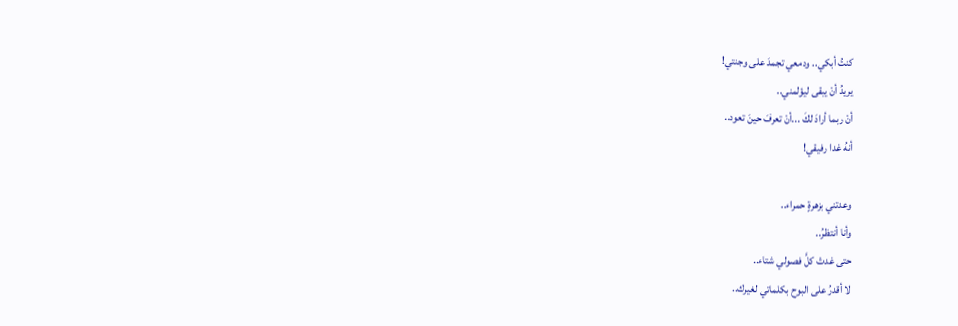كنتُ أبكي.. ودمعي تجمدَ على وجنتي!
يريدُ أنْ يبقى ليؤلمني..
أنْ ربما أرادَ لكَ ...أنْ تعرفَ حينَ تعود..
أنهُ غدا رفيقي!

وعدتني بزهرةٍ حمراء..
وأنا أنتظرُ..
حتى غدتْ كلَّ فصولي شتاء..
لا أقدرُ على البوح بكلماتي لغيرك..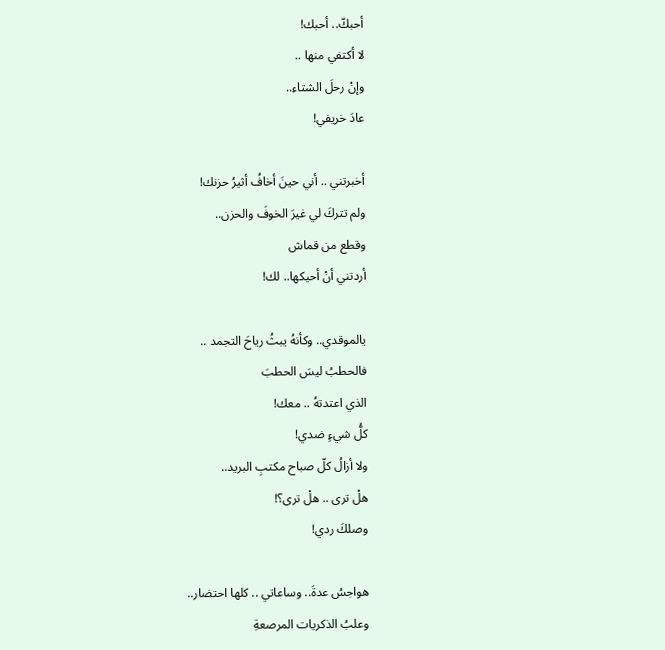أحبكّ.. أحبك!
لا أكتفي منها ..
وإنْ رحلَ الشتاء..
عادَ خريفي!

أخبرتني .. أني حينَ أخافُ أثيرُ حزنك!
ولم تتركَ لي غيرَ الخوفَ والحزن..
وقطع من قماش
أردتني أنْ أحيكها.. لك!

يالموقدي.. وكأنهُ يبثُ رياحَ التجمد ..
فالحطبُ ليسَ الحطبَ
الذي اعتدتهُ .. معك!
كلُّ شيءٍ ضدي!
ولا أزالُ كلّ صباح مكتبِ البريد..
هلْ ترى .. هلْ ترى؟!
وصلكَ ردي!

هواجسُ عدةَ.. وساعاتي .. كلها احتضار..
وعلبُ الذكريات المرصعةِ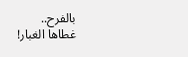بالفرح..
غطاها الغبار!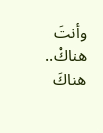وأنتَ هناكْ.. هناكَ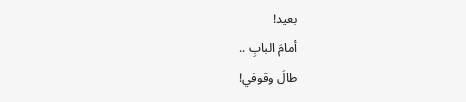بعيد!
أمامَ البابِ ..
طالَ وقوفي!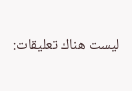ليست هناك تعليقات: